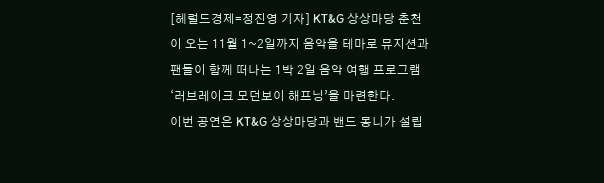[헤럴드경제=정진영 기자] KT&G 상상마당 춘천이 오는 11월 1~2일까지 음악을 테마로 뮤지션과 팬들이 함께 떠나는 1박 2일 음악 여행 프로그램 ‘러브레이크 모던보이 해프닝’을 마련한다.
이번 공연은 KT&G 상상마당과 밴드 몽니가 설립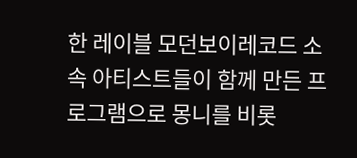한 레이블 모던보이레코드 소속 아티스트들이 함께 만든 프로그램으로 몽니를 비롯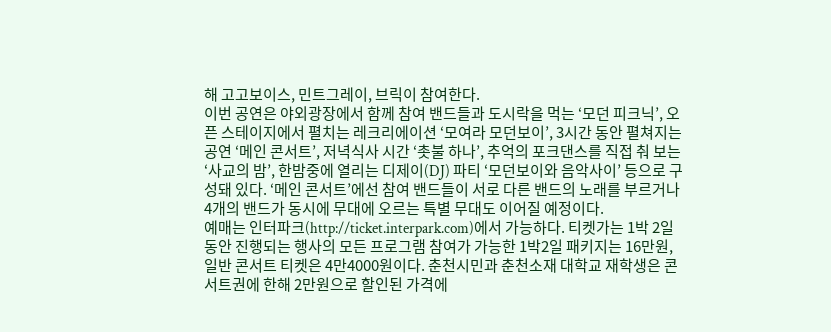해 고고보이스, 민트그레이, 브릭이 참여한다.
이번 공연은 야외광장에서 함께 참여 밴드들과 도시락을 먹는 ‘모던 피크닉’, 오픈 스테이지에서 펼치는 레크리에이션 ‘모여라 모던보이’, 3시간 동안 펼쳐지는 공연 ‘메인 콘서트’, 저녁식사 시간 ‘촛불 하나’, 추억의 포크댄스를 직접 춰 보는 ‘사교의 밤’, 한밤중에 열리는 디제이(DJ) 파티 ‘모던보이와 음악사이’ 등으로 구성돼 있다. ‘메인 콘서트’에선 참여 밴드들이 서로 다른 밴드의 노래를 부르거나 4개의 밴드가 동시에 무대에 오르는 특별 무대도 이어질 예정이다.
예매는 인터파크(http://ticket.interpark.com)에서 가능하다. 티켓가는 1박 2일 동안 진행되는 행사의 모든 프로그램 참여가 가능한 1박2일 패키지는 16만원, 일반 콘서트 티켓은 4만4000원이다. 춘천시민과 춘천소재 대학교 재학생은 콘서트권에 한해 2만원으로 할인된 가격에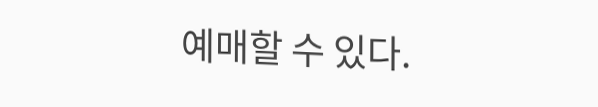예매할 수 있다.